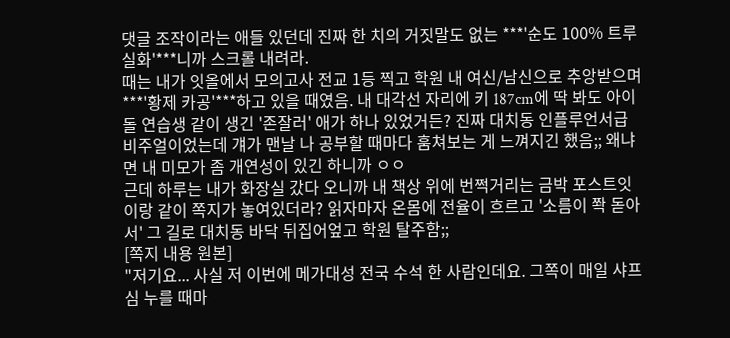댓글 조작이라는 애들 있던데 진짜 한 치의 거짓말도 없는 ***'순도 100% 트루 실화'***니까 스크롤 내려라.
때는 내가 잇올에서 모의고사 전교 1등 찍고 학원 내 여신/남신으로 추앙받으며 ***'황제 카공'***하고 있을 때였음. 내 대각선 자리에 키 187cm에 딱 봐도 아이돌 연습생 같이 생긴 '존잘러' 애가 하나 있었거든? 진짜 대치동 인플루언서급 비주얼이었는데 걔가 맨날 나 공부할 때마다 훔쳐보는 게 느껴지긴 했음;; 왜냐면 내 미모가 좀 개연성이 있긴 하니까 ㅇㅇ
근데 하루는 내가 화장실 갔다 오니까 내 책상 위에 번쩍거리는 금박 포스트잇이랑 같이 쪽지가 놓여있더라? 읽자마자 온몸에 전율이 흐르고 '소름이 쫙 돋아서' 그 길로 대치동 바닥 뒤집어엎고 학원 탈주함;;
[쪽지 내용 원본]
"저기요... 사실 저 이번에 메가대성 전국 수석 한 사람인데요. 그쪽이 매일 샤프심 누를 때마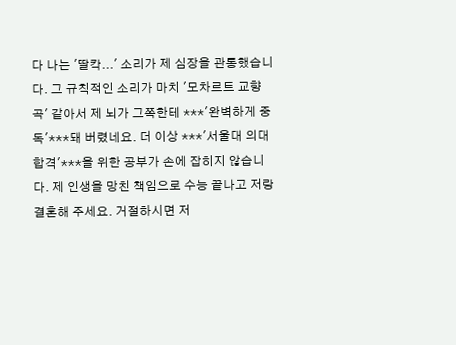다 나는 '딸칵...' 소리가 제 심장을 관통했습니다. 그 규칙적인 소리가 마치 '모차르트 교향곡' 같아서 제 뇌가 그쪽한테 ***'완벽하게 중독'***돼 버렸네요. 더 이상 ***'서울대 의대 합격'***을 위한 공부가 손에 잡히지 않습니다. 제 인생을 망친 책임으로 수능 끝나고 저랑 결혼해 주세요. 거절하시면 저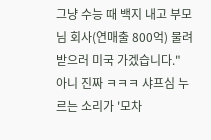그냥 수능 때 백지 내고 부모님 회사(연매출 800억) 물려받으러 미국 가겠습니다."
아니 진짜 ㅋㅋㅋ 샤프심 누르는 소리가 '모차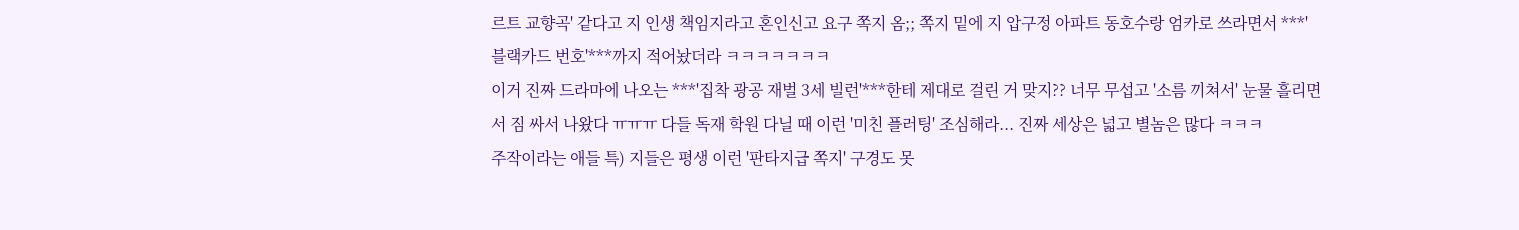르트 교향곡' 같다고 지 인생 책임지라고 혼인신고 요구 쪽지 옴;; 쪽지 밑에 지 압구정 아파트 동호수랑 엄카로 쓰라면서 ***'블랙카드 번호'***까지 적어놨더라 ㅋㅋㅋㅋㅋㅋㅋ
이거 진짜 드라마에 나오는 ***'집착 광공 재벌 3세 빌런'***한테 제대로 걸린 거 맞지?? 너무 무섭고 '소름 끼쳐서' 눈물 흘리면서 짐 싸서 나왔다 ㅠㅠㅠ 다들 독재 학원 다닐 때 이런 '미친 플러팅' 조심해라... 진짜 세상은 넓고 별놈은 많다 ㅋㅋㅋ
주작이라는 애들 특) 지들은 평생 이런 '판타지급 쪽지' 구경도 못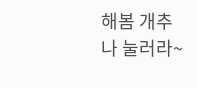해봄 개추나 눌러라~